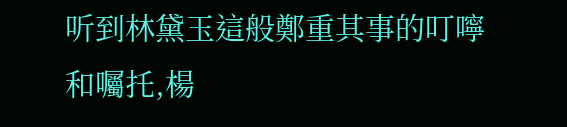听到林黛玉這般鄭重其事的叮嚀和囑托,楊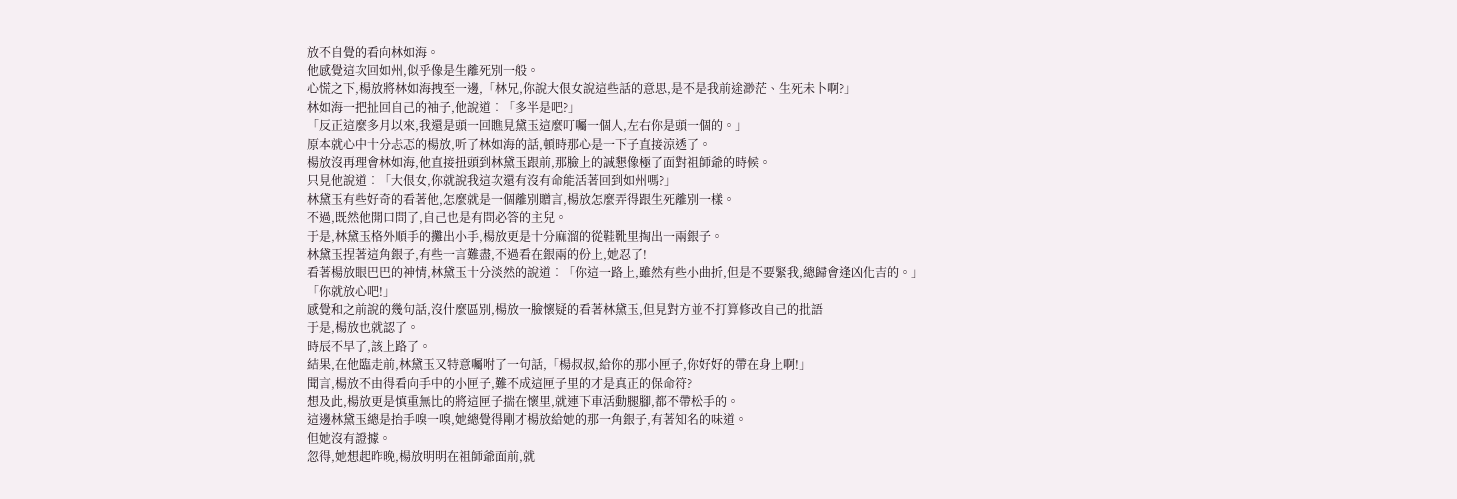放不自覺的看向林如海。
他感覺這次回如州,似乎像是生離死別一般。
心慌之下,楊放將林如海拽至一邊,「林兄,你說大佷女說這些話的意思,是不是我前途渺茫、生死未卜啊?」
林如海一把扯回自己的袖子,他說道︰「多半是吧?」
「反正這麼多月以來,我還是頭一回瞧見黛玉這麼叮囑一個人,左右你是頭一個的。」
原本就心中十分忐忑的楊放,听了林如海的話,頓時那心是一下子直接涼透了。
楊放沒再理會林如海,他直接扭頭到林黛玉跟前,那臉上的誠懇像極了面對祖師爺的時候。
只見他說道︰「大佷女,你就說我這次還有沒有命能活著回到如州嗎?」
林黛玉有些好奇的看著他,怎麼就是一個離別贈言,楊放怎麼弄得跟生死離別一樣。
不過,既然他開口問了,自己也是有問必答的主兒。
于是,林黛玉格外順手的攤出小手,楊放更是十分麻溜的從鞋靴里掏出一兩銀子。
林黛玉捏著這角銀子,有些一言難盡,不過看在銀兩的份上,她忍了!
看著楊放眼巴巴的神情,林黛玉十分淡然的說道︰「你這一路上,雖然有些小曲折,但是不要緊我,總歸會逢凶化吉的。」
「你就放心吧!」
感覺和之前說的幾句話,沒什麼區別,楊放一臉懷疑的看著林黛玉,但見對方並不打算修改自己的批語
于是,楊放也就認了。
時辰不早了,該上路了。
結果,在他臨走前,林黛玉又特意囑咐了一句話,「楊叔叔,給你的那小匣子,你好好的帶在身上啊!」
聞言,楊放不由得看向手中的小匣子,難不成這匣子里的才是真正的保命符?
想及此,楊放更是慎重無比的將這匣子揣在懷里,就連下車活動腿腳,都不帶松手的。
這邊林黛玉總是抬手嗅一嗅,她總覺得剛才楊放給她的那一角銀子,有著知名的味道。
但她沒有證據。
忽得,她想起昨晚,楊放明明在祖師爺面前,就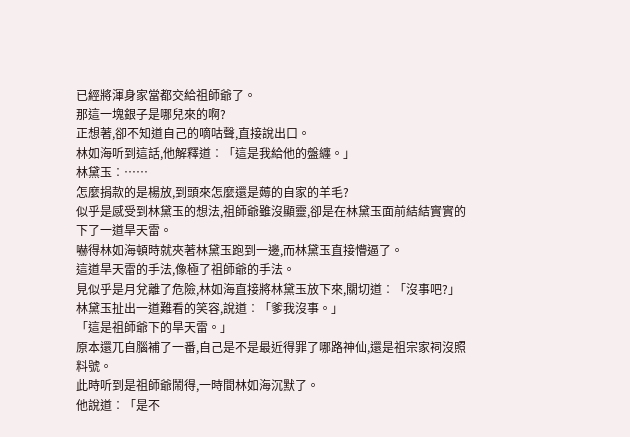已經將渾身家當都交給祖師爺了。
那這一塊銀子是哪兒來的啊?
正想著,卻不知道自己的嘀咕聲,直接說出口。
林如海听到這話,他解釋道︰「這是我給他的盤纏。」
林黛玉︰……
怎麼捐款的是楊放,到頭來怎麼還是薅的自家的羊毛?
似乎是感受到林黛玉的想法,祖師爺雖沒顯靈,卻是在林黛玉面前結結實實的下了一道旱天雷。
嚇得林如海頓時就夾著林黛玉跑到一邊,而林黛玉直接懵逼了。
這道旱天雷的手法,像極了祖師爺的手法。
見似乎是月兌離了危險,林如海直接將林黛玉放下來,關切道︰「沒事吧?」
林黛玉扯出一道難看的笑容,說道︰「爹我沒事。」
「這是祖師爺下的旱天雷。」
原本還兀自腦補了一番,自己是不是最近得罪了哪路神仙,還是祖宗家祠沒照料號。
此時听到是祖師爺鬧得,一時間林如海沉默了。
他說道︰「是不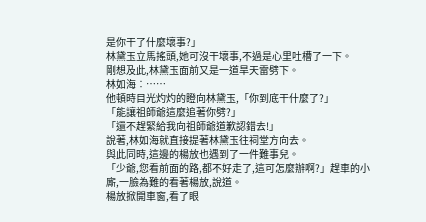是你干了什麼壞事?」
林黛玉立馬搖頭,她可沒干壞事,不過是心里吐槽了一下。
剛想及此,林黛玉面前又是一道旱天雷劈下。
林如海︰……
他頓時目光灼灼的瞪向林黛玉,「你到底干什麼了?」
「能讓祖師爺這麼追著你劈?」
「還不趕緊給我向祖師爺道歉認錯去!」
說著,林如海就直接提著林黛玉往祠堂方向去。
與此同時,這邊的楊放也遇到了一件難事兒。
「少爺,您看前面的路,都不好走了,這可怎麼辦啊?」趕車的小廝,一臉為難的看著楊放,說道。
楊放掀開車窗,看了眼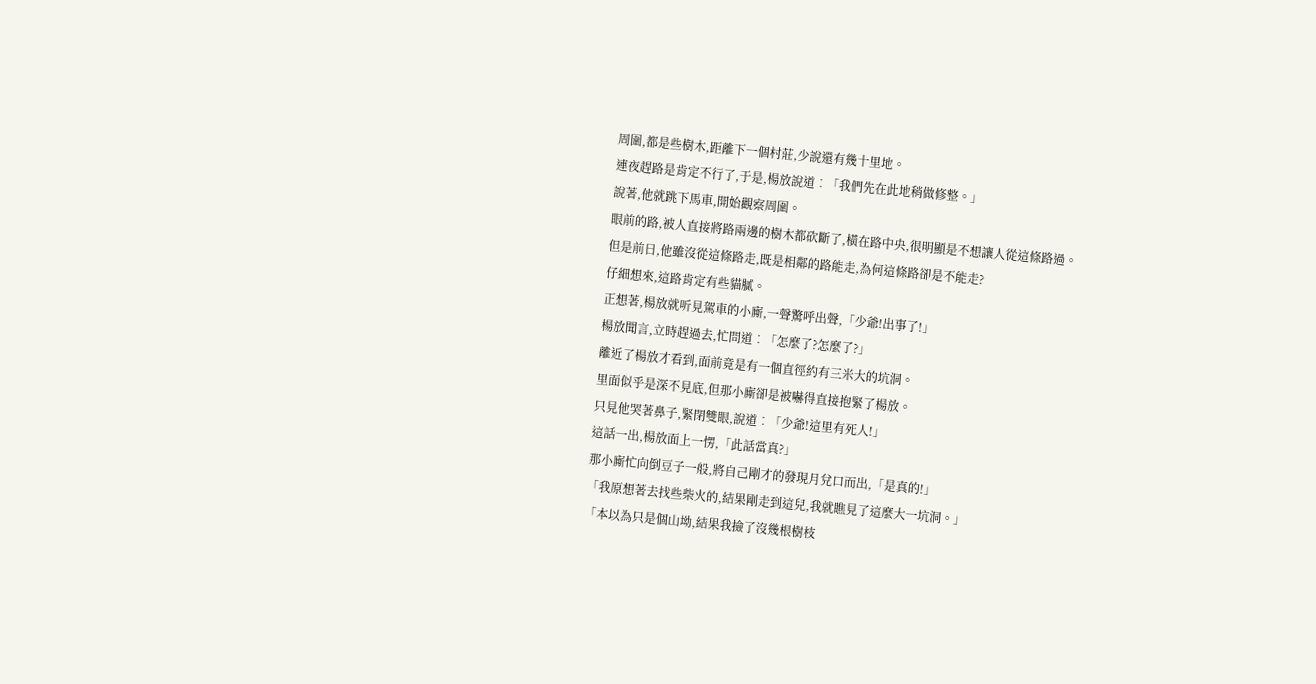周圍,都是些樹木,距離下一個村莊,少說還有幾十里地。
連夜趕路是肯定不行了,于是,楊放說道︰「我們先在此地稍做修整。」
說著,他就跳下馬車,開始觀察周圍。
眼前的路,被人直接將路兩邊的樹木都砍斷了,橫在路中央,很明顯是不想讓人從這條路過。
但是前日,他雖沒從這條路走,既是相鄰的路能走,為何這條路卻是不能走?
仔細想來,這路肯定有些貓膩。
正想著,楊放就听見駕車的小廝,一聲驚呼出聲,「少爺!出事了!」
楊放聞言,立時趕過去,忙問道︰「怎麼了?怎麼了?」
離近了楊放才看到,面前竟是有一個直徑約有三米大的坑洞。
里面似乎是深不見底,但那小廝卻是被嚇得直接抱緊了楊放。
只見他哭著鼻子,緊閉雙眼,說道︰「少爺!這里有死人!」
這話一出,楊放面上一愣,「此話當真?」
那小廝忙向倒豆子一般,將自己剛才的發現月兌口而出,「是真的!」
「我原想著去找些柴火的,結果剛走到這兒,我就瞧見了這麼大一坑洞。」
「本以為只是個山坳,結果我撿了沒幾根樹枝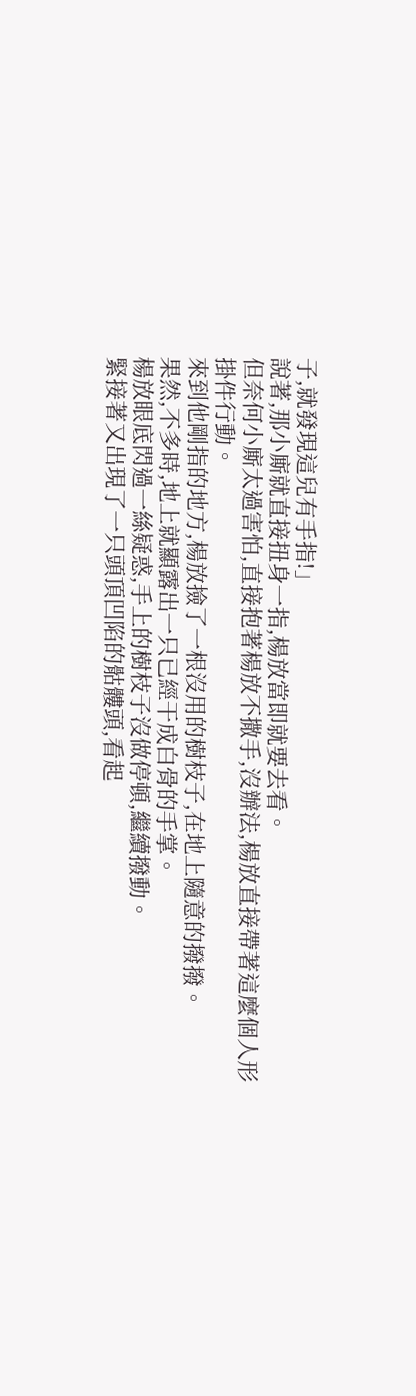子,就發現這兒有手指!」
說著,那小廝就直接扭身一指,楊放當即就要去看。
但奈何小廝太過害怕,直接抱著楊放不撒手,沒辦法,楊放直接帶著這麼個人形掛件行動。
來到他剛指的地方,楊放撿了一根沒用的樹枝子,在地上隨意的撥撥。
果然,不多時,地上就顯露出一只已經干成白骨的手掌。
楊放眼底閃過一絲疑惑,手上的樹枝子沒做停頓,繼續撥動。
緊接著又出現了一只頭頂凹陷的骷髏頭,看起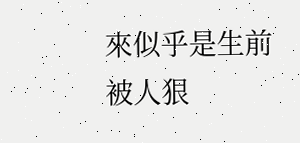來似乎是生前被人狠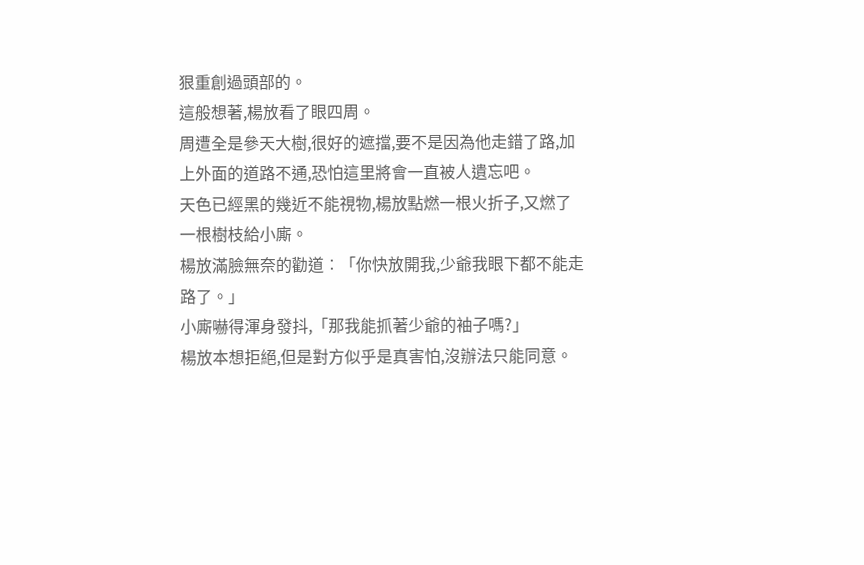狠重創過頭部的。
這般想著,楊放看了眼四周。
周遭全是參天大樹,很好的遮擋,要不是因為他走錯了路,加上外面的道路不通,恐怕這里將會一直被人遺忘吧。
天色已經黑的幾近不能視物,楊放點燃一根火折子,又燃了一根樹枝給小廝。
楊放滿臉無奈的勸道︰「你快放開我,少爺我眼下都不能走路了。」
小廝嚇得渾身發抖,「那我能抓著少爺的袖子嗎?」
楊放本想拒絕,但是對方似乎是真害怕,沒辦法只能同意。